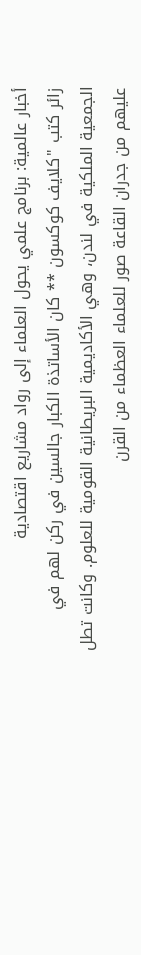أخبار عالمية: برنامج علمي يحول العلماء إلى رواد مشاريع اقتصادية
زائر كتب "كلايف كوكسون ** كان الأساتذة الكبار جالسين في ركن لهم في الجمعية الملكية في لندن، وهي الأكاديمية البريطانية القومية للعلوم. وكانت تطل عليهم من جدران القاعة صور للعلماء العظماء من القرن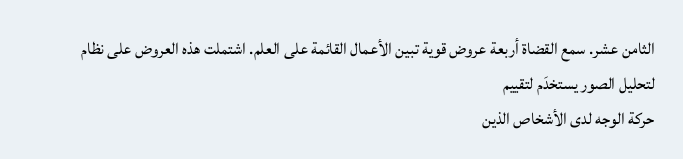الثامن عشر. سمع القضاة أربعة عروض قوية تبين الأعمال القائمة على العلم. اشتملت هذه العروض على نظام لتحليل الصور يستخدَم لتقييم
حركة الوجه لدى الأشخاص الذين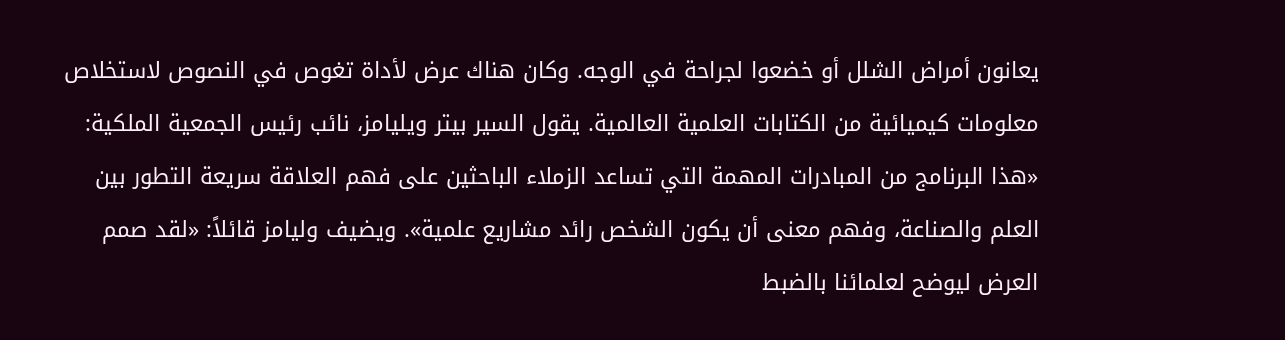يعانون أمراض الشلل أو خضعوا لجراحة في الوجه. وكان هناك عرض لأداة تغوص في النصوص لاستخلاص معلومات كيميائية من الكتابات العلمية العالمية. يقول السير بيتر ويليامز، نائب رئيس الجمعية الملكية: «هذا البرنامج من المبادرات المهمة التي تساعد الزملاء الباحثين على فهم العلاقة سريعة التطور بين العلم والصناعة، وفهم معنى أن يكون الشخص رائد مشاريع علمية». ويضيف وليامز قائلاً: «لقد صمم العرض ليوضح لعلمائنا بالضبط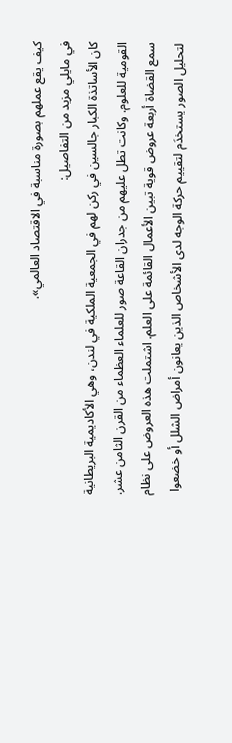كيف يقع عملهم بصورة مناسبة في الاقتصاد العالمي».
في مايلي مزيد من التفاصيل:
كان الأساتذة الكبار جالسين في ركن لهم في الجمعية الملكية في لندن، وهي الأكاديمية البريطانية القومية للعلوم. وكانت تطل عليهم من جدران القاعة صور للعلماء العظماء من القرن الثامن عشر. سمع القضاة أربعة عروض قوية تبين الأعمال القائمة على العلم. اشتملت هذه العروض على نظام لتحليل الصور يستخدَم لتقييم حركة الوجه لدى الأشخاص الذين يعانون أمراض الشلل أو خضعوا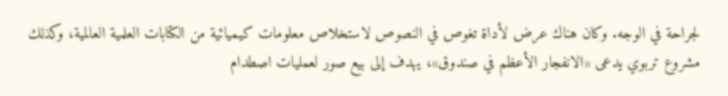لجراحة في الوجه. وكان هناك عرض لأداة تغوص في النصوص لاستخلاص معلومات كيميائية من الكتابات العلمية العالمية، وكذلك مشروع تربوي يدعى «الانفجار الأعظم في صندوق»، يهدف إلى بيع صور لعمليات اصطدام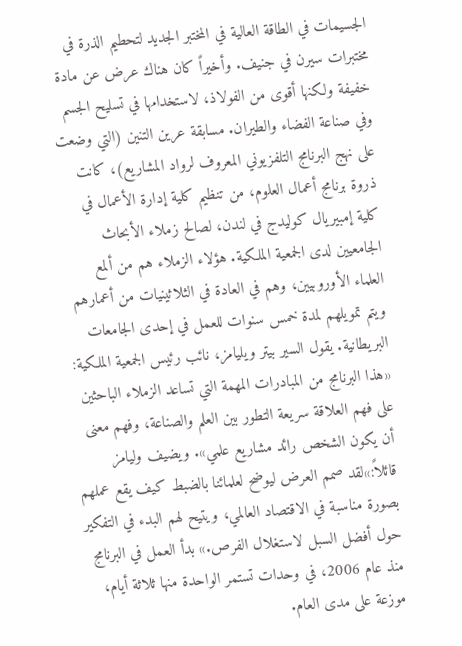الجسيمات في الطاقة العالية في المختبر الجديد لتحطيم الذرة في مختبرات سيرن في جنيف. وأخيراً كان هناك عرض عن مادة خفيفة ولكنها أقوى من الفولاذ، لاستخدامها في تسليح الجسم وفي صناعة الفضاء والطيران. مسابقة عرين التنين (التي وضعت على نهج البرنامج التلفزيوني المعروف لرواد المشاريع)، كانت ذروة برنامج أعمال العلوم، من تنظيم كلية إدارة الأعمال في كلية إمبيريال كوليدج في لندن، لصالح زملاء الأبحاث الجامعيين لدى الجمعية الملكية. هؤلاء الزملاء هم من ألمع العلماء الأوروبيين، وهم في العادة في الثلاثينيات من أعمارهم ويتم تمويلهم لمدة خمس سنوات للعمل في إحدى الجامعات البريطانية. يقول السير بيتر ويليامز، نائب رئيس الجمعية الملكية: «هذا البرنامج من المبادرات المهمة التي تساعد الزملاء الباحثين على فهم العلاقة سريعة التطور بين العلم والصناعة، وفهم معنى أن يكون الشخص رائد مشاريع علمي». ويضيف وليامز قائلاً:»لقد صمم العرض ليوضح لعلمائنا بالضبط كيف يقع عملهم بصورة مناسبة في الاقتصاد العالمي، ويتيح لهم البدء في التفكير حول أفضل السبل لاستغلال الفرص.» بدأ العمل في البرنامج منذ عام 2006، في وحدات تستمر الواحدة منها ثلاثة أيام، موزعة على مدى العام.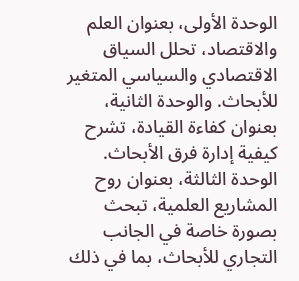الوحدة الأولى، بعنوان العلم والاقتصاد، تحلل السياق الاقتصادي والسياسي المتغير للأبحاث. والوحدة الثانية، بعنوان كفاءة القيادة، تشرح كيفية إدارة فرق الأبحاث. الوحدة الثالثة، بعنوان روح المشاريع العلمية، تبحث بصورة خاصة في الجانب التجاري للأبحاث، بما في ذلك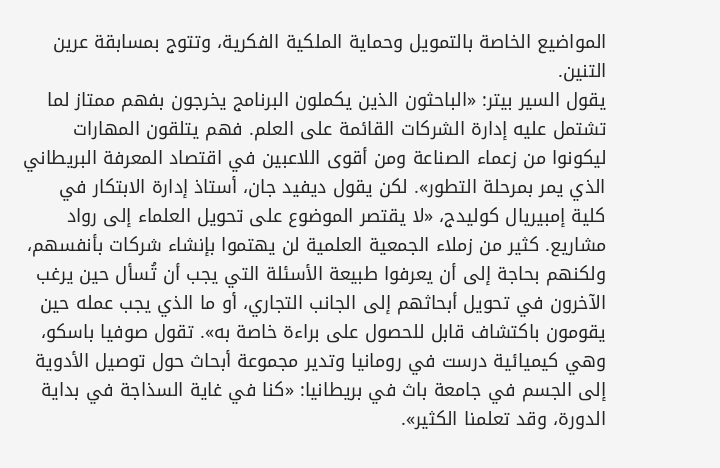المواضيع الخاصة بالتمويل وحماية الملكية الفكرية، وتتوج بمسابقة عرين التنين.
يقول السير بيتر: «الباحثون الذين يكملون البرنامج يخرجون بفهم ممتاز لما تشتمل عليه إدارة الشركات القائمة على العلم. فهم يتلقون المهارات ليكونوا من زعماء الصناعة ومن أقوى اللاعبين في اقتصاد المعرفة البريطاني الذي يمر بمرحلة التطور». لكن يقول ديفيد جان، أستاذ إدارة الابتكار في كلية إمبيريال كوليدج، «لا يقتصر الموضوع على تحويل العلماء إلى رواد مشاريع. كثير من زملاء الجمعية العلمية لن يهتموا بإنشاء شركات بأنفسهم، ولكنهم بحاجة إلى أن يعرفوا طبيعة الأسئلة التي يجب أن تُسأل حين يرغب الآخرون في تحويل أبحاثهم إلى الجانب التجاري، أو ما الذي يجب عمله حين يقومون باكتشاف قابل للحصول على براءة خاصة به». تقول صوفيا باسكو، وهي كيميائية درست في رومانيا وتدير مجموعة أبحاث حول توصيل الأدوية إلى الجسم في جامعة باث في بريطانيا: «كنا في غاية السذاجة في بداية الدورة، وقد تعلمنا الكثير».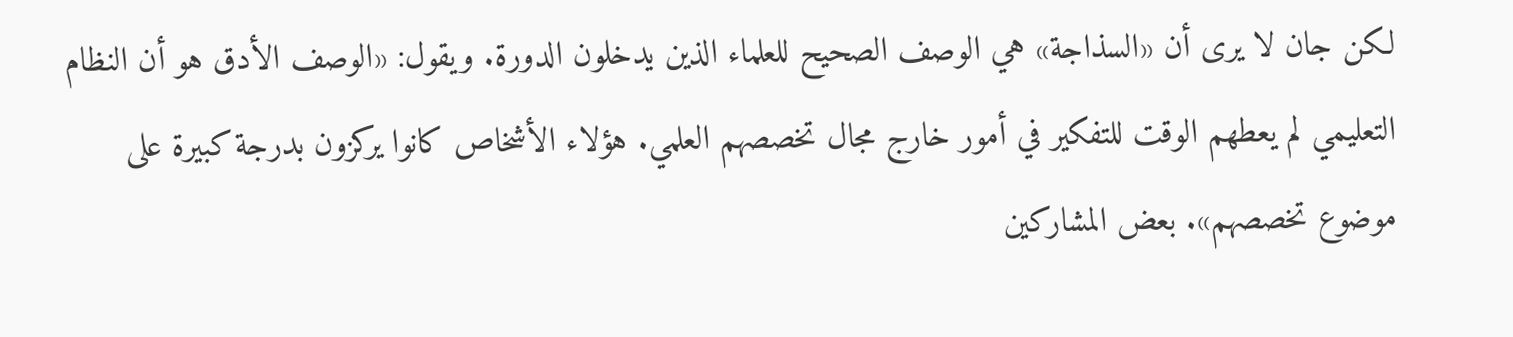لكن جان لا يرى أن «السذاجة» هي الوصف الصحيح للعلماء الذين يدخلون الدورة. ويقول: «الوصف الأدق هو أن النظام التعليمي لم يعطهم الوقت للتفكير في أمور خارج مجال تخصصهم العلمي. هؤلاء الأشخاص كانوا يركزون بدرجة كبيرة على موضوع تخصصهم». بعض المشاركين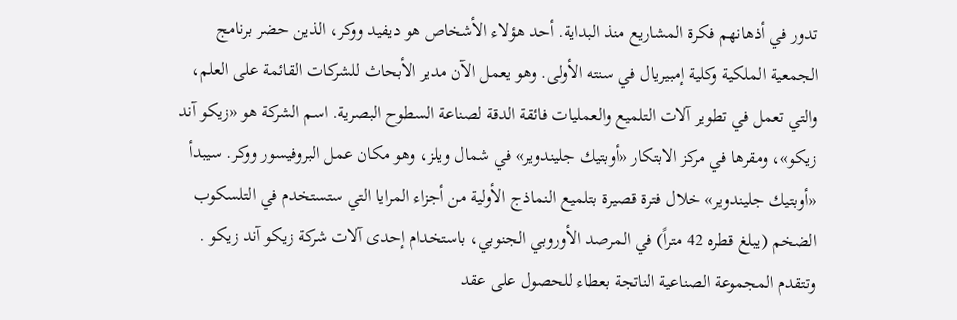تدور في أذهانهم فكرة المشاريع منذ البداية. أحد هؤلاء الأشخاص هو ديفيد ووكر، الذين حضر برنامج الجمعية الملكية وكلية إمبيريال في سنته الأولى. وهو يعمل الآن مدير الأبحاث للشركات القائمة على العلم، والتي تعمل في تطوير آلات التلميع والعمليات فائقة الدقة لصناعة السطوح البصرية. اسم الشركة هو «زيكو آند زيكو»، ومقرها في مركز الابتكار «أوبتيك جليندوير» في شمال ويلز، وهو مكان عمل البروفيسور ووكر. سيبدأ «أوبتيك جليندوير» خلال فترة قصيرة بتلميع النماذج الأولية من أجزاء المرايا التي ستستخدم في التلسكوب الضخم (يبلغ قطره 42 متراً) في المرصد الأوروبي الجنوبي، باستخدام إحدى آلات شركة زيكو آند زيكو . وتتقدم المجموعة الصناعية الناتجة بعطاء للحصول على عقد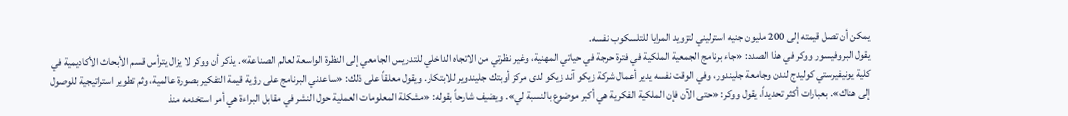يمكن أن تصل قيمته إلى 200 مليون جنيه استرليني لتزويد المرايا للتلسكوب نفسه.
يقول البروفيسور ووكر في هذا الصدد: «جاء برنامج الجمعية الملكية في فترة حرجة في حياتي المهنية، وغير نظرتي من الاتجاه الداخلي للتدريس الجامعي إلى النظرة الواسعة لعالم الصناعة». يذكر أن ووكر لا يزال يترأس قسم الأبحاث الأكاديمية في كلية يونيفيرستي كوليدج لندن وجامعة جليندور، وفي الوقت نفسه يدير أعمال شركة زيكو آند زيكو لدى مركز أوبتك جليندوير للابتكار. ويقول معلقاً على ذلك: «ساعدني البرنامج على رؤية قيمة التفكير بصورة عالمية، وثم تطوير استراتيجية للوصول إلى هناك». بعبارات أكثر تحديداً، يقول ووكر: «حتى الآن فإن الملكية الفكرية هي أكبر موضوع بالنسبة لي». ويضيف شارحاً بقوله: «مشكلة المعلومات العملية حول النشر في مقابل البراءة هي أمر استخدمه منذ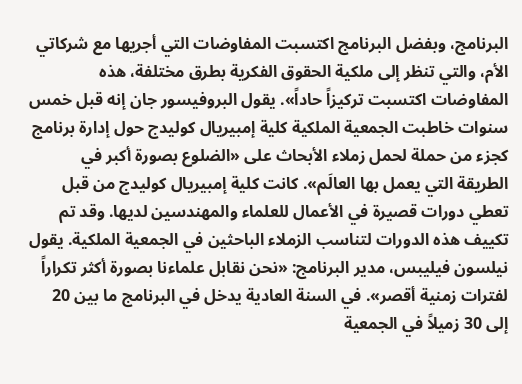البرنامج، وبفضل البرنامج اكتسبت المفاوضات التي أجريها مع شركاتي الأم، والتي تنظر إلى ملكية الحقوق الفكرية بطرق مختلفة، هذه المفاوضات اكتسبت تركيزاً حاداً». يقول البروفيسور جان إنه قبل خمس سنوات خاطبت الجمعية الملكية كلية إمبيريال كوليدج حول إدارة برنامج كجزء من حملة لحمل زملاء الأبحاث على «الضلوع بصورة أكبر في الطريقة التي يعمل بها العالَم». كانت كلية إمبيريال كوليدج من قبل تعطي دورات قصيرة في الأعمال للعلماء والمهندسين لديها. وقد تم تكييف هذه الدورات لتناسب الزملاء الباحثين في الجمعية الملكية. يقول نيلسون فيليبس، مدير البرنامج: «نحن نقابل علماءنا بصورة أكثر تكراراً لفترات زمنية أقصر». في السنة العادية يدخل في البرنامج ما بين 20 إلى 30 زميلاً في الجمعية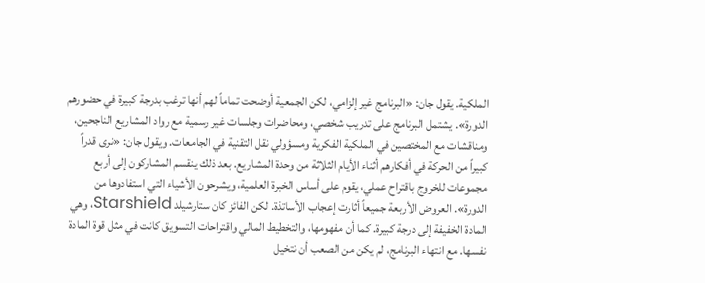الملكية. يقول جان: «البرنامج غير إلزامي، لكن الجمعية أوضحت تماماً لهم أنها ترغب بدرجة كبيرة في حضورهم الدورة». يشتمل البرنامج على تدريب شخصي، ومحاضرات وجلسات غير رسمية مع رواد المشاريع الناجحين، ومناقشات مع المختصين في الملكية الفكرية ومسؤولي نقل التقنية في الجامعات. ويقول جان: «نرى قدراً كبيراً من الحركة في أفكارهم أثناء الأيام الثلاثة من وحدة المشاريع. بعد ذلك ينقسم المشاركون إلى أربع مجموعات للخروج باقتراح عملي، يقوم على أساس الخبرة العلمية، ويشرحون الأشياء التي استفادوها من الدورة». العروض الأربعة جميعاً أثارت إعجاب الأساتذة. لكن الفائز كان ستارشيلد Starshield، وهي المادة الخفيفة إلى درجة كبيرة. كما أن مفهومها، والتخطيط المالي واقتراحات التسويق كانت في مثل قوة المادة نفسها. مع انتهاء البرنامج، لم يكن من الصعب أن نتخيل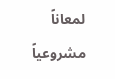لمعاناً مشروعياً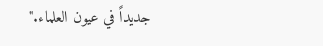جديداً في عيون العلماء."